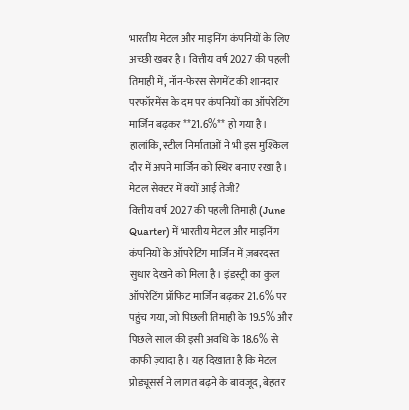भारतीय मेटल और माइनिंग कंपनियों के लिए अच्छी खबर है। वित्तीय वर्ष 2027 की पहली तिमाही में, नॉन-फेरस सेगमेंट की शानदार परफॉरमेंस के दम पर कंपनियों का ऑपरेटिंग मार्जिन बढ़कर **21.6%** हो गया है। हालांकि, स्टील निर्माताओं ने भी इस मुश्किल दौर में अपने मार्जिन को स्थिर बनाए रखा है।
मेटल सेक्टर में क्यों आई तेजी?
वित्तीय वर्ष 2027 की पहली तिमाही (June Quarter) में भारतीय मेटल और माइनिंग कंपनियों के ऑपरेटिंग मार्जिन में ज़बरदस्त सुधार देखने को मिला है। इंडस्ट्री का कुल ऑपरेटिंग प्रॉफिट मार्जिन बढ़कर 21.6% पर पहुंच गया, जो पिछली तिमाही के 19.5% और पिछले साल की इसी अवधि के 18.6% से काफी ज़्यादा है। यह दिखाता है कि मेटल प्रोड्यूसर्स ने लागत बढ़ने के बावजूद, बेहतर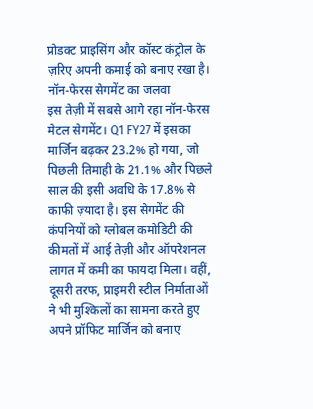प्रोडक्ट प्राइसिंग और कॉस्ट कंट्रोल के ज़रिए अपनी कमाई को बनाए रखा है।
नॉन-फेरस सेगमेंट का जलवा
इस तेज़ी में सबसे आगे रहा नॉन-फेरस मेटल सेगमेंट। Q1 FY27 में इसका मार्जिन बढ़कर 23.2% हो गया, जो पिछली तिमाही के 21.1% और पिछले साल की इसी अवधि के 17.8% से काफी ज़्यादा है। इस सेगमेंट की कंपनियों को ग्लोबल कमोडिटी की कीमतों में आई तेज़ी और ऑपरेशनल लागत में कमी का फायदा मिला। वहीं, दूसरी तरफ, प्राइमरी स्टील निर्माताओं ने भी मुश्किलों का सामना करते हुए अपने प्रॉफिट मार्जिन को बनाए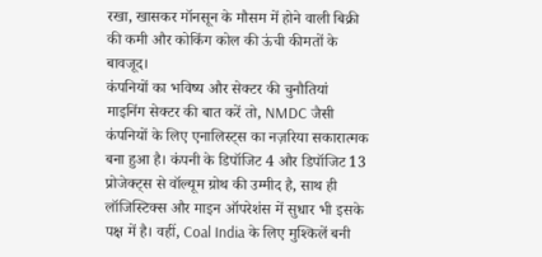रखा, खासकर मॉनसून के मौसम में होने वाली बिक्री की कमी और कोकिंग कोल की ऊंची कीमतों के बावजूद।
कंपनियों का भविष्य और सेक्टर की चुनौतियां
माइनिंग सेक्टर की बात करें तो, NMDC जैसी कंपनियों के लिए एनालिस्ट्स का नज़रिया सकारात्मक बना हुआ है। कंपनी के डिपॉजिट 4 और डिपॉजिट 13 प्रोजेक्ट्स से वॉल्यूम ग्रोथ की उम्मीद है, साथ ही लॉजिस्टिक्स और माइन ऑपरेशंस में सुधार भी इसके पक्ष में है। वहीं, Coal India के लिए मुश्किलें बनी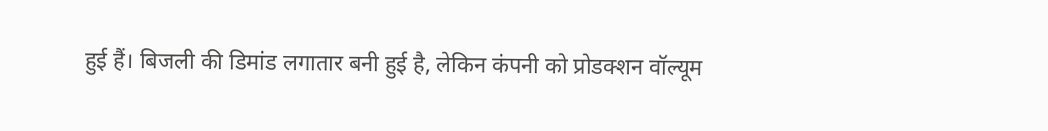हुई हैं। बिजली की डिमांड लगातार बनी हुई है, लेकिन कंपनी को प्रोडक्शन वॉल्यूम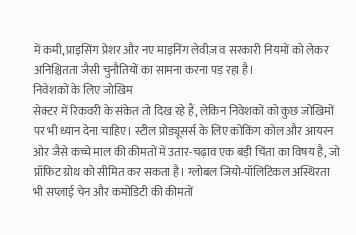में कमी, प्राइसिंग प्रेशर और नए माइनिंग लेवीज़ व सरकारी नियमों को लेकर अनिश्चितता जैसी चुनौतियों का सामना करना पड़ रहा है।
निवेशकों के लिए जोखिम
सेक्टर में रिकवरी के संकेत तो दिख रहे हैं, लेकिन निवेशकों को कुछ जोखिमों पर भी ध्यान देना चाहिए। स्टील प्रोड्यूसर्स के लिए कोकिंग कोल और आयरन ओर जैसे कच्चे माल की कीमतों में उतार-चढ़ाव एक बड़ी चिंता का विषय है, जो प्रॉफिट ग्रोथ को सीमित कर सकता है। ग्लोबल जियो-पॉलिटिकल अस्थिरता भी सप्लाई चेन और कमोडिटी की कीमतों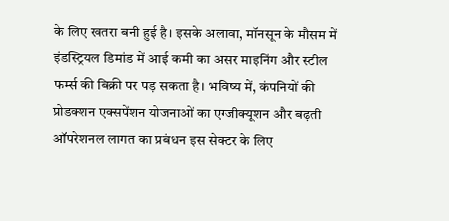के लिए खतरा बनी हुई है। इसके अलावा, मॉनसून के मौसम में इंडस्ट्रियल डिमांड में आई कमी का असर माइनिंग और स्टील फर्म्स की बिक्री पर पड़ सकता है। भविष्य में, कंपनियों की प्रोडक्शन एक्सपेंशन योजनाओं का एग्जीक्यूशन और बढ़ती ऑपरेशनल लागत का प्रबंधन इस सेक्टर के लिए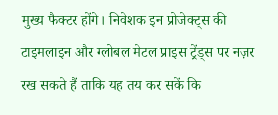मुख्य फैक्टर होंगे। निवेशक इन प्रोजेक्ट्स की टाइमलाइन और ग्लोबल मेटल प्राइस ट्रेंड्स पर नज़र रख सकते हैं ताकि यह तय कर सकें कि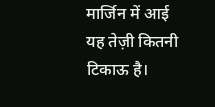मार्जिन में आई यह तेज़ी कितनी टिकाऊ है।